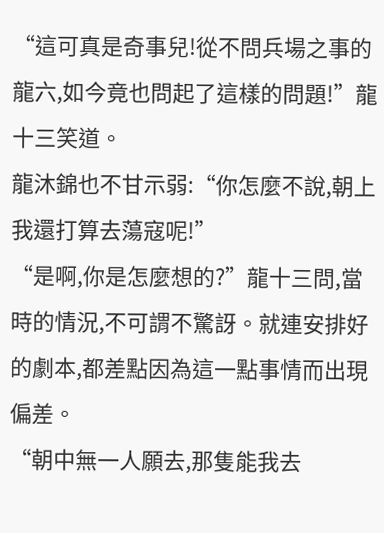“這可真是奇事兒!從不問兵場之事的龍六,如今竟也問起了這樣的問題!”龍十三笑道。
龍沐錦也不甘示弱:“你怎麼不說,朝上我還打算去蕩寇呢!”
“是啊,你是怎麼想的?”龍十三問,當時的情況,不可謂不驚訝。就連安排好的劇本,都差點因為這一點事情而出現偏差。
“朝中無一人願去,那隻能我去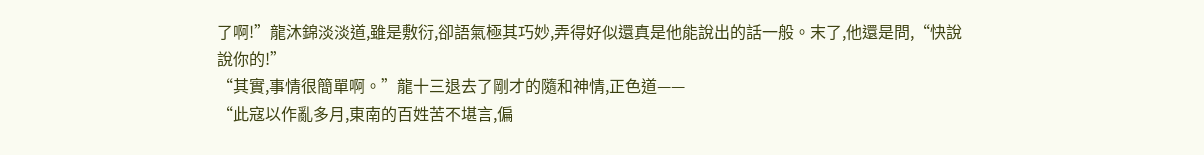了啊!”龍沐錦淡淡道,雖是敷衍,卻語氣極其巧妙,弄得好似還真是他能說出的話一般。末了,他還是問,“快說說你的!”
“其實,事情很簡單啊。”龍十三退去了剛才的隨和神情,正色道——
“此寇以作亂多月,東南的百姓苦不堪言,偏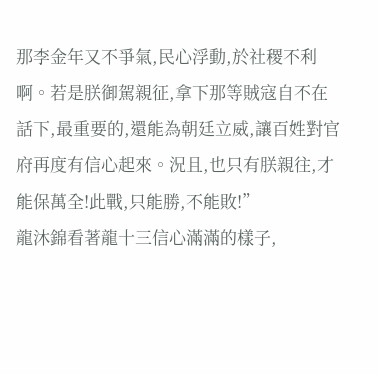那李金年又不爭氣,民心浮動,於社稷不利啊。若是朕御駕親征,拿下那等賊寇自不在話下,最重要的,還能為朝廷立威,讓百姓對官府再度有信心起來。況且,也只有朕親往,才能保萬全!此戰,只能勝,不能敗!”
龍沐錦看著龍十三信心滿滿的樣子,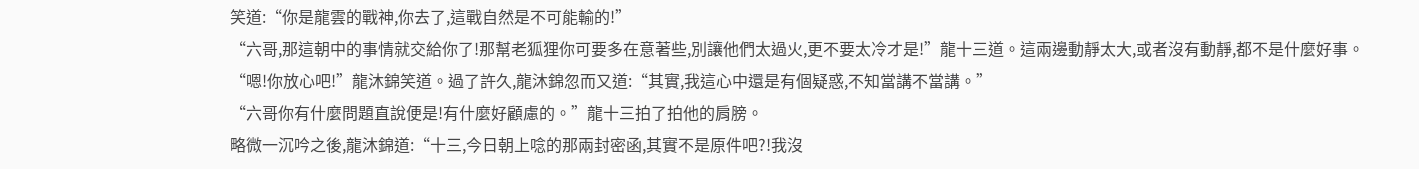笑道:“你是龍雲的戰神,你去了,這戰自然是不可能輸的!”
“六哥,那這朝中的事情就交給你了!那幫老狐狸你可要多在意著些,別讓他們太過火,更不要太冷才是!”龍十三道。這兩邊動靜太大,或者沒有動靜,都不是什麼好事。
“嗯!你放心吧!”龍沐錦笑道。過了許久,龍沐錦忽而又道:“其實,我這心中還是有個疑惑,不知當講不當講。”
“六哥你有什麼問題直說便是!有什麼好顧慮的。”龍十三拍了拍他的肩膀。
略微一沉吟之後,龍沐錦道:“十三,今日朝上唸的那兩封密函,其實不是原件吧?!我沒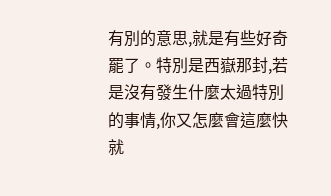有別的意思,就是有些好奇罷了。特別是西嶽那封,若是沒有發生什麼太過特別的事情,你又怎麼會這麼快就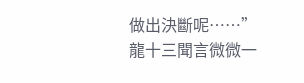做出決斷呢……”
龍十三聞言微微一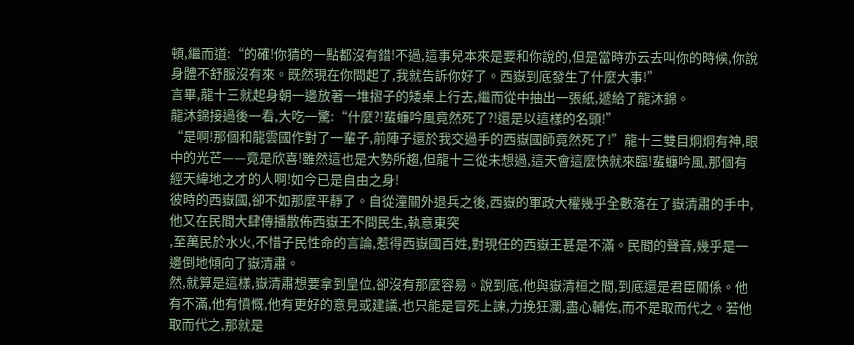頓,繼而道:“的確!你猜的一點都沒有錯!不過,這事兒本來是要和你說的,但是當時亦云去叫你的時候,你說身體不舒服沒有來。既然現在你問起了,我就告訴你好了。西嶽到底發生了什麼大事!”
言畢,龍十三就起身朝一邊放著一堆摺子的矮桌上行去,繼而從中抽出一張紙,遞給了龍沐錦。
龍沐錦接過後一看,大吃一驚:“什麼?!蜚蠊吟風竟然死了?!還是以這樣的名頭!”
“是啊!那個和龍雲國作對了一輩子,前陣子還於我交過手的西嶽國師竟然死了!”龍十三雙目炯炯有神,眼中的光芒——竟是欣喜!雖然這也是大勢所趨,但龍十三從未想過,這天會這麼快就來臨!蜚蠊吟風,那個有經天緯地之才的人啊!如今已是自由之身!
彼時的西嶽國,卻不如那麼平靜了。自從潼關外退兵之後,西嶽的軍政大權幾乎全數落在了嶽清肅的手中,他又在民間大肆傳播散佈西嶽王不問民生,執意東突
,至萬民於水火,不惜子民性命的言論,惹得西嶽國百姓,對現任的西嶽王甚是不滿。民間的聲音,幾乎是一邊倒地傾向了嶽清肅。
然,就算是這樣,嶽清肅想要拿到皇位,卻沒有那麼容易。說到底,他與嶽清桓之間,到底還是君臣關係。他有不滿,他有憤慨,他有更好的意見或建議,也只能是冒死上諫,力挽狂瀾,盡心輔佐,而不是取而代之。若他取而代之,那就是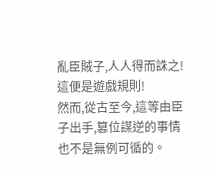亂臣賊子,人人得而誅之!這便是遊戲規則!
然而,從古至今,這等由臣子出手,篡位謀逆的事情也不是無例可循的。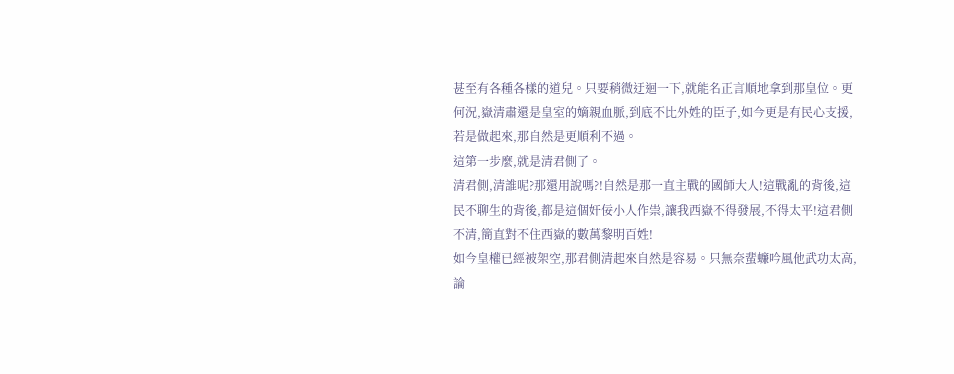甚至有各種各樣的道兒。只要稍微迂迴一下,就能名正言順地拿到那皇位。更何況,嶽清肅還是皇室的嫡親血脈,到底不比外姓的臣子,如今更是有民心支援,若是做起來,那自然是更順利不過。
這第一步麼,就是清君側了。
清君側,清誰呢?那還用說嗎?!自然是那一直主戰的國師大人!這戰亂的背後,這民不聊生的背後,都是這個奸佞小人作祟,讓我西嶽不得發展,不得太平!這君側不清,簡直對不住西嶽的數萬黎明百姓!
如今皇權已經被架空,那君側清起來自然是容易。只無奈蜚蠊吟風他武功太高,論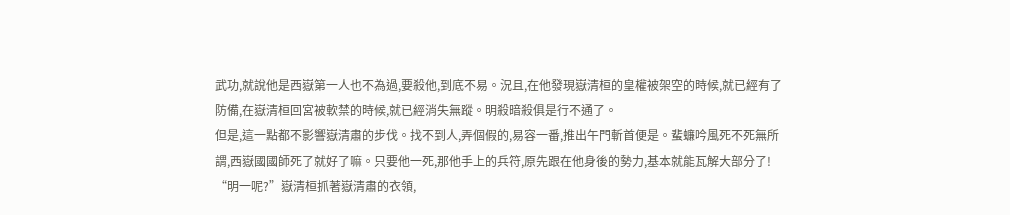武功,就說他是西嶽第一人也不為過,要殺他,到底不易。況且,在他發現嶽清桓的皇權被架空的時候,就已經有了防備,在嶽清桓回宮被軟禁的時候,就已經消失無蹤。明殺暗殺俱是行不通了。
但是,這一點都不影響嶽清肅的步伐。找不到人,弄個假的,易容一番,推出午門斬首便是。蜚蠊吟風死不死無所謂,西嶽國國師死了就好了嘛。只要他一死,那他手上的兵符,原先跟在他身後的勢力,基本就能瓦解大部分了!
“明一呢?”嶽清桓抓著嶽清肅的衣領,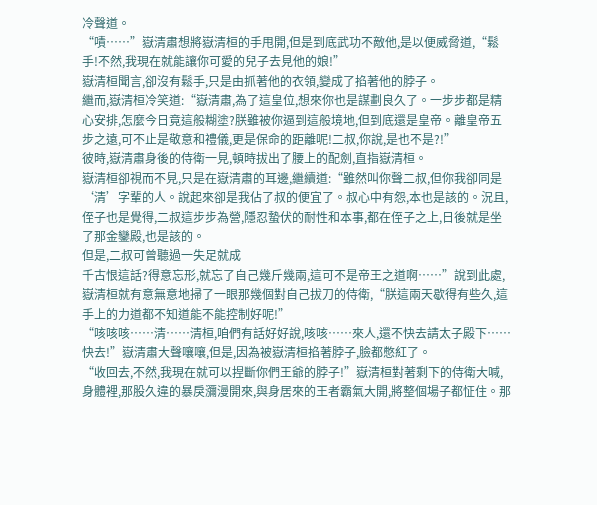冷聲道。
“嘖……”嶽清肅想將嶽清桓的手甩開,但是到底武功不敵他,是以便威脅道,“鬆手!不然,我現在就能讓你可愛的兒子去見他的娘!”
嶽清桓聞言,卻沒有鬆手,只是由抓著他的衣領,變成了掐著他的脖子。
繼而,嶽清桓冷笑道:“嶽清肅,為了這皇位,想來你也是謀劃良久了。一步步都是精心安排,怎麼今日竟這般糊塗?朕雖被你逼到這般境地,但到底還是皇帝。離皇帝五步之遠,可不止是敬意和禮儀,更是保命的距離呢!二叔,你說,是也不是?!”
彼時,嶽清肅身後的侍衛一見,頓時拔出了腰上的配劍,直指嶽清桓。
嶽清桓卻視而不見,只是在嶽清肅的耳邊,繼續道:“雖然叫你聲二叔,但你我卻同是‘清’字輩的人。說起來卻是我佔了叔的便宜了。叔心中有怨,本也是該的。況且,侄子也是覺得,二叔這步步為營,隱忍蟄伏的耐性和本事,都在侄子之上,日後就是坐了那金鑾殿,也是該的。
但是,二叔可曾聽過一失足就成
千古恨這話?得意忘形,就忘了自己幾斤幾兩,這可不是帝王之道啊……”說到此處,嶽清桓就有意無意地掃了一眼那幾個對自己拔刀的侍衛,“朕這兩天歇得有些久,這手上的力道都不知道能不能控制好呢!”
“咳咳咳……清……清桓,咱們有話好好說,咳咳……來人,還不快去請太子殿下……快去!”嶽清肅大聲嚷嚷,但是,因為被嶽清桓掐著脖子,臉都憋紅了。
“收回去,不然,我現在就可以捏斷你們王爺的脖子!”嶽清桓對著剩下的侍衛大喊,身體裡,那股久違的暴戾瀰漫開來,與身居來的王者霸氣大開,將整個場子都怔住。那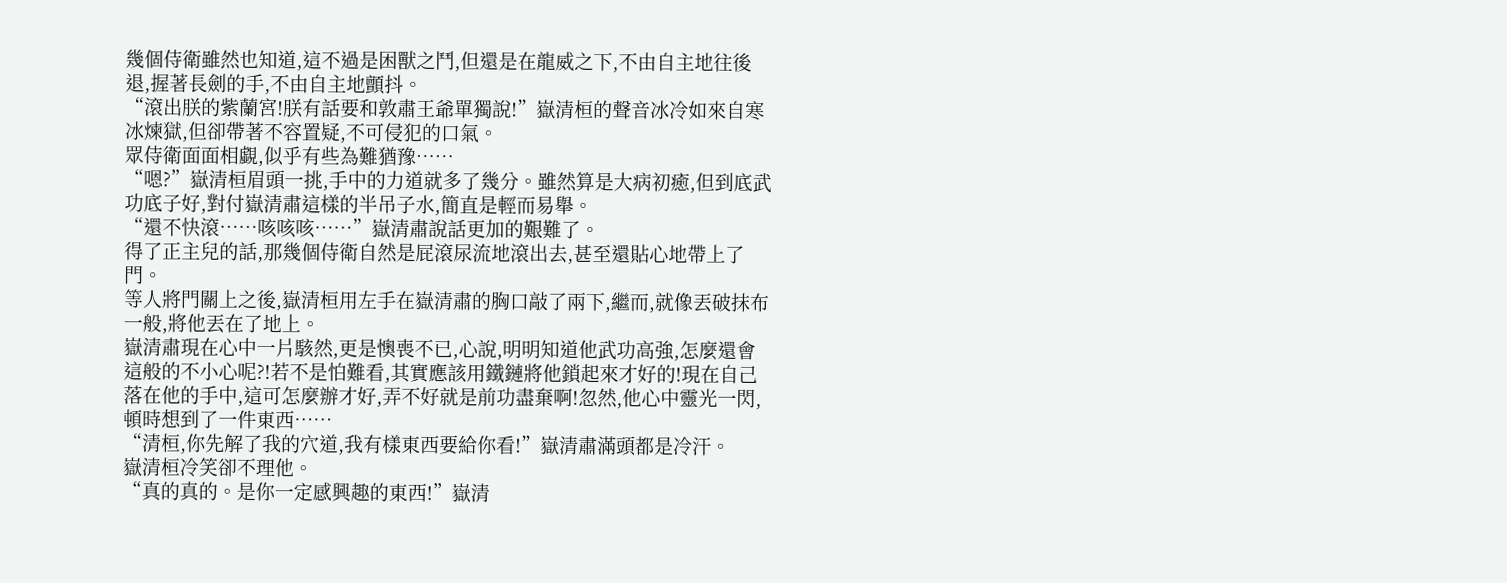幾個侍衛雖然也知道,這不過是困獸之鬥,但還是在龍威之下,不由自主地往後退,握著長劍的手,不由自主地顫抖。
“滾出朕的紫蘭宮!朕有話要和敦肅王爺單獨說!”嶽清桓的聲音冰冷如來自寒冰煉獄,但卻帶著不容置疑,不可侵犯的口氣。
眾侍衛面面相覷,似乎有些為難猶豫……
“嗯?”嶽清桓眉頭一挑,手中的力道就多了幾分。雖然算是大病初癒,但到底武功底子好,對付嶽清肅這樣的半吊子水,簡直是輕而易舉。
“還不快滾……咳咳咳……”嶽清肅說話更加的艱難了。
得了正主兒的話,那幾個侍衛自然是屁滾尿流地滾出去,甚至還貼心地帶上了門。
等人將門關上之後,嶽清桓用左手在嶽清肅的胸口敲了兩下,繼而,就像丟破抹布一般,將他丟在了地上。
嶽清肅現在心中一片駭然,更是懊喪不已,心說,明明知道他武功高強,怎麼還會這般的不小心呢?!若不是怕難看,其實應該用鐵鏈將他鎖起來才好的!現在自己落在他的手中,這可怎麼辦才好,弄不好就是前功盡棄啊!忽然,他心中靈光一閃,頓時想到了一件東西……
“清桓,你先解了我的穴道,我有樣東西要給你看!”嶽清肅滿頭都是冷汗。
嶽清桓冷笑卻不理他。
“真的真的。是你一定感興趣的東西!”嶽清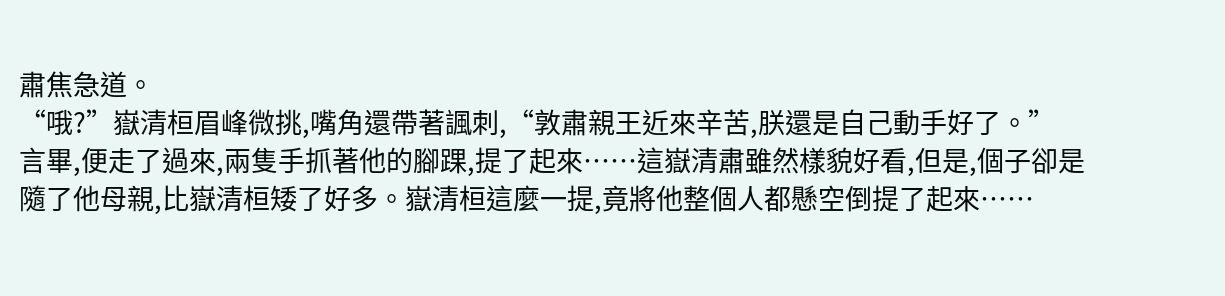肅焦急道。
“哦?”嶽清桓眉峰微挑,嘴角還帶著諷刺,“敦肅親王近來辛苦,朕還是自己動手好了。”
言畢,便走了過來,兩隻手抓著他的腳踝,提了起來……這嶽清肅雖然樣貌好看,但是,個子卻是隨了他母親,比嶽清桓矮了好多。嶽清桓這麼一提,竟將他整個人都懸空倒提了起來……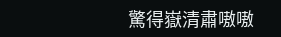驚得嶽清肅嗷嗷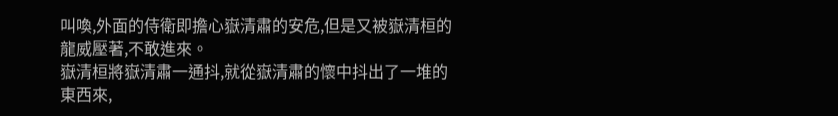叫喚,外面的侍衛即擔心嶽清肅的安危,但是又被嶽清桓的龍威壓著,不敢進來。
嶽清桓將嶽清肅一通抖,就從嶽清肅的懷中抖出了一堆的東西來,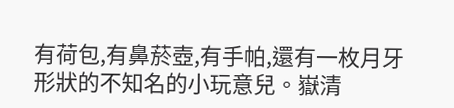有荷包,有鼻菸壺,有手帕,還有一枚月牙形狀的不知名的小玩意兒。嶽清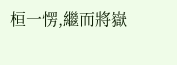桓一愣,繼而將嶽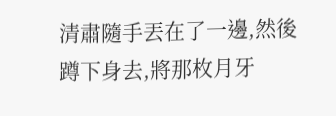清肅隨手丟在了一邊,然後蹲下身去,將那枚月牙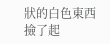狀的白色東西撿了起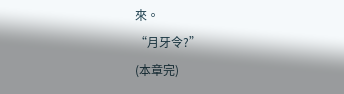來。
“月牙令?”
(本章完)